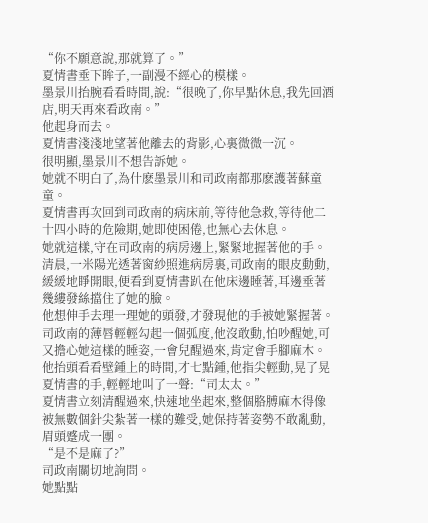“你不願意說,那就算了。”
夏情書垂下眸子,一副漫不經心的模樣。
墨景川抬腕看看時間,說:“很晚了,你早點休息,我先回酒店,明天再來看政南。”
他起身而去。
夏情書淺淺地望著他離去的背影,心裏微微一沉。
很明顯,墨景川不想告訴她。
她就不明白了,為什麽墨景川和司政南都那麽護著蘇童童。
夏情書再次回到司政南的病床前,等待他急救,等待他二十四小時的危險期,她即使困倦,也無心去休息。
她就這樣,守在司政南的病房邊上,緊緊地握著他的手。
清晨,一米陽光透著窗紗照進病房裏,司政南的眼皮動動,緩緩地睜開眼,便看到夏情書趴在他床邊睡著,耳邊垂著幾縷發絲擋住了她的臉。
他想伸手去理一理她的頭發,才發現他的手被她緊握著。
司政南的薄唇輕輕勾起一個弧度,他沒敢動,怕吵醒她,可又擔心她這樣的睡姿,一會兒醒過來,肯定會手腳麻木。
他抬頭看看壁鍾上的時間,才七點鍾,他指尖輕動,晃了晃夏情書的手,輕輕地叫了一聲:“司太太。”
夏情書立刻清醒過來,快速地坐起來,整個胳膊麻木得像被無數個針尖紮著一樣的難受,她保持著姿勢不敢亂動,眉頭蹙成一團。
“是不是麻了?”
司政南關切地詢問。
她點點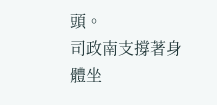頭。
司政南支撐著身體坐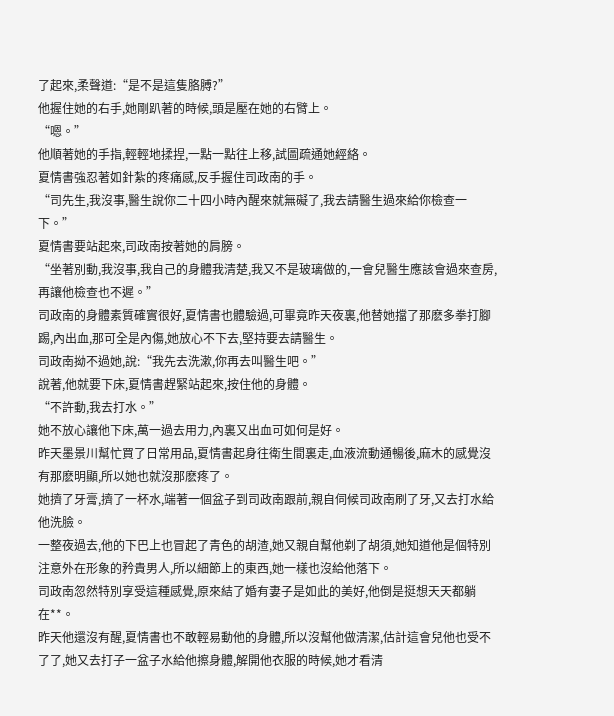了起來,柔聲道:“是不是這隻胳膊?”
他握住她的右手,她剛趴著的時候,頭是壓在她的右臂上。
“嗯。”
他順著她的手指,輕輕地揉捏,一點一點往上移,試圖疏通她經絡。
夏情書強忍著如針紮的疼痛感,反手握住司政南的手。
“司先生,我沒事,醫生說你二十四小時內醒來就無礙了,我去請醫生過來給你檢查一下。”
夏情書要站起來,司政南按著她的肩膀。
“坐著別動,我沒事,我自己的身體我清楚,我又不是玻璃做的,一會兒醫生應該會過來查房,再讓他檢查也不遲。”
司政南的身體素質確實很好,夏情書也體驗過,可畢竟昨天夜裏,他替她擋了那麽多拳打腳踢,內出血,那可全是內傷,她放心不下去,堅持要去請醫生。
司政南拗不過她,說:“我先去洗漱,你再去叫醫生吧。”
說著,他就要下床,夏情書趕緊站起來,按住他的身體。
“不許動,我去打水。”
她不放心讓他下床,萬一過去用力,內裏又出血可如何是好。
昨天墨景川幫忙買了日常用品,夏情書起身往衛生間裏走,血液流動通暢後,麻木的感覺沒有那麽明顯,所以她也就沒那麽疼了。
她擠了牙膏,擠了一杯水,端著一個盆子到司政南跟前,親自伺候司政南刷了牙,又去打水給他洗臉。
一整夜過去,他的下巴上也冒起了青色的胡渣,她又親自幫他剃了胡須,她知道他是個特別注意外在形象的矜貴男人,所以細節上的東西,她一樣也沒給他落下。
司政南忽然特別享受這種感覺,原來結了婚有妻子是如此的美好,他倒是挺想天天都躺在**。
昨天他還沒有醒,夏情書也不敢輕易動他的身體,所以沒幫他做清潔,估計這會兒他也受不了了,她又去打子一盆子水給他擦身體,解開他衣服的時候,她才看清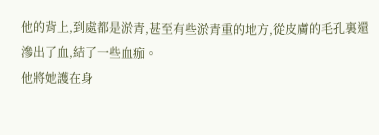他的背上,到處都是淤青,甚至有些淤青重的地方,從皮膚的毛孔裏還滲出了血,結了一些血痂。
他將她護在身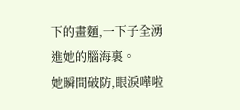下的畫麵,一下子全湧進她的腦海裏。
她瞬間破防,眼淚嘩啦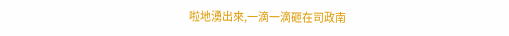啦地湧出來,一滴一滴砸在司政南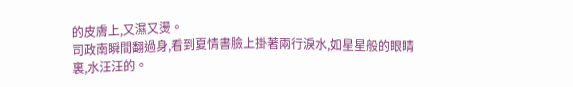的皮膚上,又濕又燙。
司政南瞬間翻過身,看到夏情書臉上掛著兩行淚水,如星星般的眼睛裏,水汪汪的。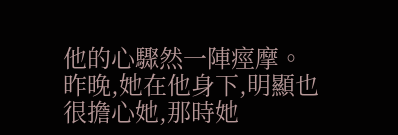他的心驟然一陣痙摩。
昨晚,她在他身下,明顯也很擔心她,那時她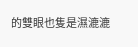的雙眼也隻是濕漉漉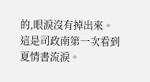的,眼淚沒有掉出來。
這是司政南第一次看到夏情書流淚。